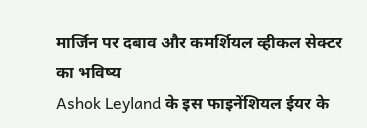मार्जिन पर दबाव और कमर्शियल व्हीकल सेक्टर का भविष्य
Ashok Leyland के इस फाइनेंशियल ईयर के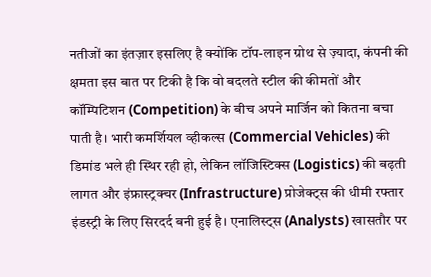नतीजों का इंतज़ार इसलिए है क्योंकि टॉप-लाइन ग्रोथ से ज़्यादा, कंपनी की क्षमता इस बात पर टिकी है कि वो बदलते स्टील की कीमतों और कॉम्पिटिशन (Competition) के बीच अपने मार्जिन को कितना बचा पाती है। भारी कमर्शियल व्हीकल्स (Commercial Vehicles) की डिमांड भले ही स्थिर रही हो, लेकिन लॉजिस्टिक्स (Logistics) की बढ़ती लागत और इंफ्रास्ट्रक्चर (Infrastructure) प्रोजेक्ट्स की धीमी रफ्तार इंडस्ट्री के लिए सिरदर्द बनी हुई है। एनालिस्ट्स (Analysts) खासतौर पर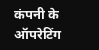कंपनी के ऑपरेटिंग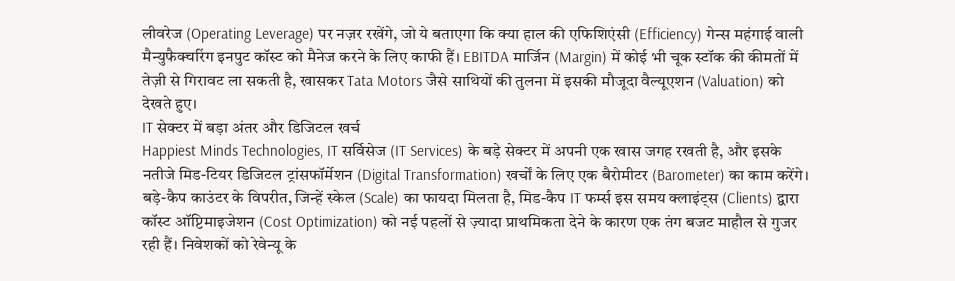लीवरेज (Operating Leverage) पर नज़र रखेंगे, जो ये बताएगा कि क्या हाल की एफिशिएंसी (Efficiency) गेन्स महंगाई वाली मैन्युफैक्चरिंग इनपुट कॉस्ट को मैनेज करने के लिए काफी हैं। EBITDA मार्जिन (Margin) में कोई भी चूक स्टॉक की कीमतों में तेज़ी से गिरावट ला सकती है, खासकर Tata Motors जैसे साथियों की तुलना में इसकी मौजूदा वैल्यूएशन (Valuation) को देखते हुए।
IT सेक्टर में बड़ा अंतर और डिजिटल खर्च
Happiest Minds Technologies, IT सर्विसेज (IT Services) के बड़े सेक्टर में अपनी एक खास जगह रखती है, और इसके नतीजे मिड-टियर डिजिटल ट्रांसफॉर्मेशन (Digital Transformation) खर्चों के लिए एक बैरोमीटर (Barometer) का काम करेंगे। बड़े-कैप काउंटर के विपरीत, जिन्हें स्केल (Scale) का फायदा मिलता है, मिड-कैप IT फर्म्स इस समय क्लाइंट्स (Clients) द्वारा कॉस्ट ऑप्टिमाइजेशन (Cost Optimization) को नई पहलों से ज़्यादा प्राथमिकता देने के कारण एक तंग बजट माहौल से गुजर रही हैं। निवेशकों को रेवेन्यू के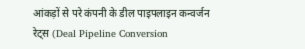आंकड़ों से परे कंपनी के डील पाइपलाइन कन्वर्जन रेट्स (Deal Pipeline Conversion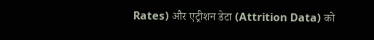Rates) और एट्रीशन डेटा (Attrition Data) को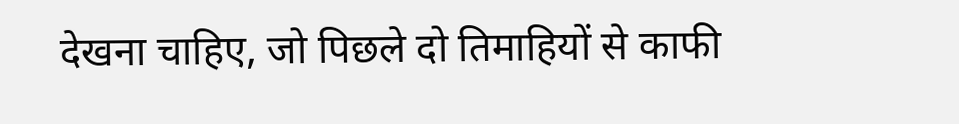देखना चाहिए, जो पिछले दो तिमाहियों से काफी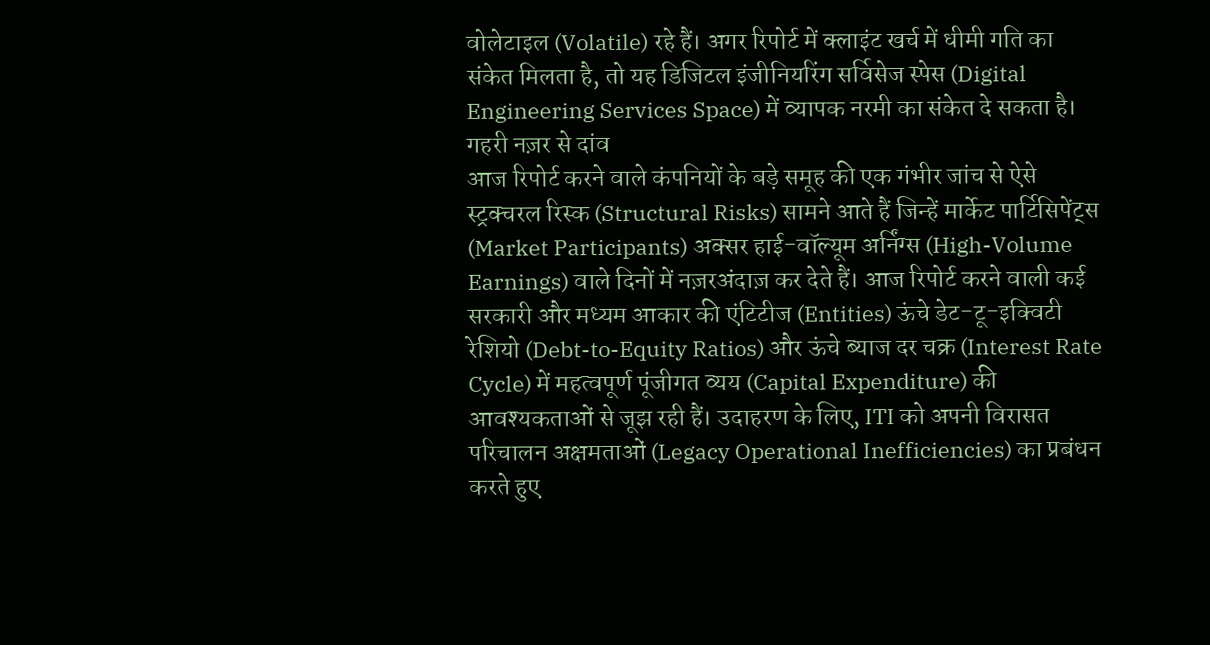वोलेटाइल (Volatile) रहे हैं। अगर रिपोर्ट में क्लाइंट खर्च में धीमी गति का संकेत मिलता है, तो यह डिजिटल इंजीनियरिंग सर्विसेज स्पेस (Digital Engineering Services Space) में व्यापक नरमी का संकेत दे सकता है।
गहरी नज़र से दांव
आज रिपोर्ट करने वाले कंपनियों के बड़े समूह की एक गंभीर जांच से ऐसे स्ट्रक्चरल रिस्क (Structural Risks) सामने आते हैं जिन्हें मार्केट पार्टिसिपेंट्स (Market Participants) अक्सर हाई-वॉल्यूम अर्निंग्स (High-Volume Earnings) वाले दिनों में नज़रअंदाज़ कर देते हैं। आज रिपोर्ट करने वाली कई सरकारी और मध्यम आकार की एंटिटीज (Entities) ऊंचे डेट-टू-इक्विटी रेशियो (Debt-to-Equity Ratios) और ऊंचे ब्याज दर चक्र (Interest Rate Cycle) में महत्वपूर्ण पूंजीगत व्यय (Capital Expenditure) की आवश्यकताओं से जूझ रही हैं। उदाहरण के लिए, ITI को अपनी विरासत परिचालन अक्षमताओं (Legacy Operational Inefficiencies) का प्रबंधन करते हुए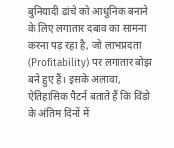बुनियादी ढांचे को आधुनिक बनाने के लिए लगातार दबाव का सामना करना पड़ रहा है, जो लाभप्रदता (Profitability) पर लगातार बोझ बने हुए हैं। इसके अलावा, ऐतिहासिक पैटर्न बताते हैं कि विंडो के अंतिम दिनों में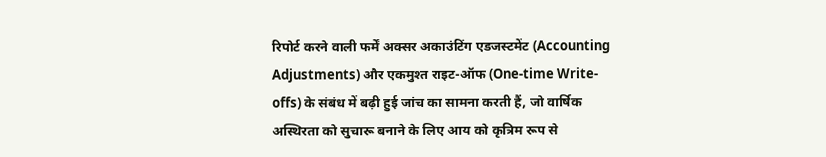रिपोर्ट करने वाली फर्में अक्सर अकाउंटिंग एडजस्टमेंट (Accounting Adjustments) और एकमुश्त राइट-ऑफ (One-time Write-offs) के संबंध में बढ़ी हुई जांच का सामना करती हैं, जो वार्षिक अस्थिरता को सुचारू बनाने के लिए आय को कृत्रिम रूप से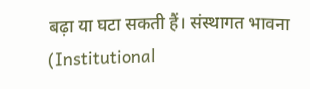बढ़ा या घटा सकती हैं। संस्थागत भावना (Institutional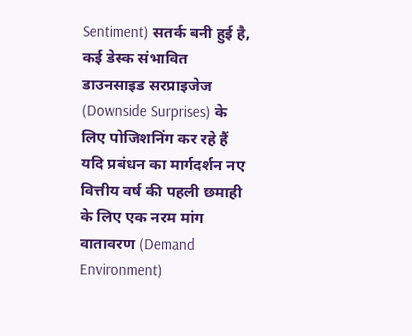Sentiment) सतर्क बनी हुई है, कई डेस्क संभावित डाउनसाइड सरप्राइजेज (Downside Surprises) के लिए पोजिशनिंग कर रहे हैं यदि प्रबंधन का मार्गदर्शन नए वित्तीय वर्ष की पहली छमाही के लिए एक नरम मांग वातावरण (Demand Environment)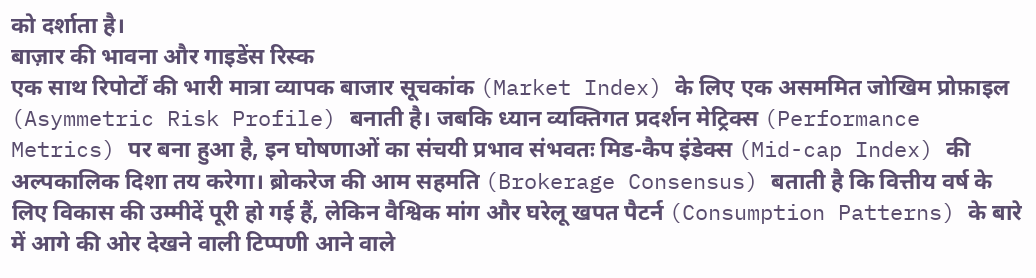को दर्शाता है।
बाज़ार की भावना और गाइडेंस रिस्क
एक साथ रिपोर्टों की भारी मात्रा व्यापक बाजार सूचकांक (Market Index) के लिए एक असममित जोखिम प्रोफ़ाइल (Asymmetric Risk Profile) बनाती है। जबकि ध्यान व्यक्तिगत प्रदर्शन मेट्रिक्स (Performance Metrics) पर बना हुआ है, इन घोषणाओं का संचयी प्रभाव संभवतः मिड-कैप इंडेक्स (Mid-cap Index) की अल्पकालिक दिशा तय करेगा। ब्रोकरेज की आम सहमति (Brokerage Consensus) बताती है कि वित्तीय वर्ष के लिए विकास की उम्मीदें पूरी हो गई हैं, लेकिन वैश्विक मांग और घरेलू खपत पैटर्न (Consumption Patterns) के बारे में आगे की ओर देखने वाली टिप्पणी आने वाले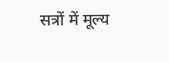सत्रों में मूल्य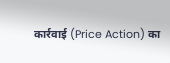कार्रवाई (Price Action) का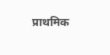प्राथमिक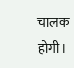चालक होगी।